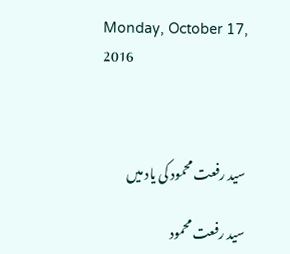Monday, October 17, 2016



سید رفعت محمود کی یاد میں

سید رفعت محمود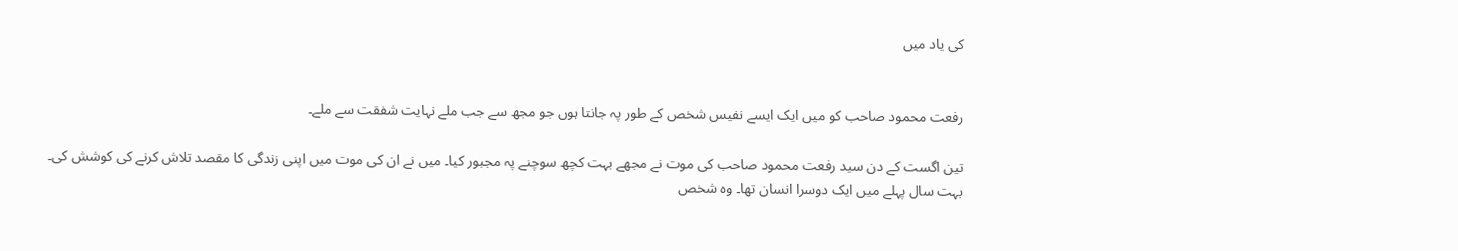کی یاد میں


رفعت محمود صاحب کو میں ایک ایسے نفیس شخص کے طور پہ جانتا ہوں جو مجھ سے جب ملے نہایت شفقت سے ملے۔

تین اگست کے دن سید رفعت محمود صاحب کی موت نے مجھے بہت کچھ سوچنے پہ مجبور کیا۔ میں نے ان کی موت میں اپنی زندگی کا مقصد تلاش کرنے کی کوشش کی۔
بہت سال پہلے میں ایک دوسرا انسان تھا۔ وہ شخص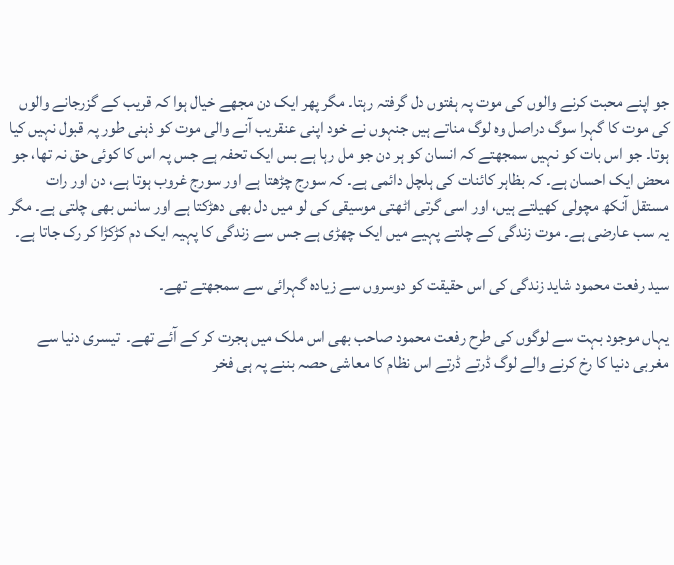جو اپنے محبت کرنے والوں کی موت پہ ہفتوں دل گرفتہ رہتا۔ مگر پھر ایک دن مجھے خیال ہوا کہ قریب کے گزرجانے والوں کی موت کا گہرا سوگ دراصل وہ لوگ مناتے ہیں جنہوں نے خود اپنی عنقریب آنے والی موت کو ذہنی طور پہ قبول نہیں کیا ہوتا۔ جو اس بات کو نہیں سمجھتے کہ انسان کو ہر دن جو مل رہا ہے بس ایک تحفہ ہے جس پہ اس کا کوئی حق نہ تھا، جو محض ایک احسان ہے۔ کہ بظاہر کائنات کی ہلچل دائمی ہے۔ کہ سورج چڑھتا ہے اور سورج غروب ہوتا ہے، دن اور رات مستقل آنکھ مچولی کھیلتے ہیں، اور اسی گرتی اٹھتی موسیقی کی لو میں دل بھی دھڑکتا ہے اور سانس بھی چلتی ہے۔ مگر یہ سب عارضی ہے۔ موت زندگی کے چلتے پہیے میں ایک چھڑی ہے جس سے زندگی کا پہیہ ایک دم کڑکڑا کر رک جاتا ہے۔

سید رفعت محمود شاید زندگی کی اس حقیقت کو دوسروں سے زیادہ گہرائی سے سمجھتے تھے۔

یہاں موجود بہت سے لوگوں کی طرح رفعت محمود صاحب بھی اس ملک میں ہجرت کر کے آئے تھے۔  تیسری دنیا سے مغربی دنیا کا رخ کرنے والے لوگ ڈرتے ڈرتے اس نظام کا معاشی حصہ بننے پہ ہی فخر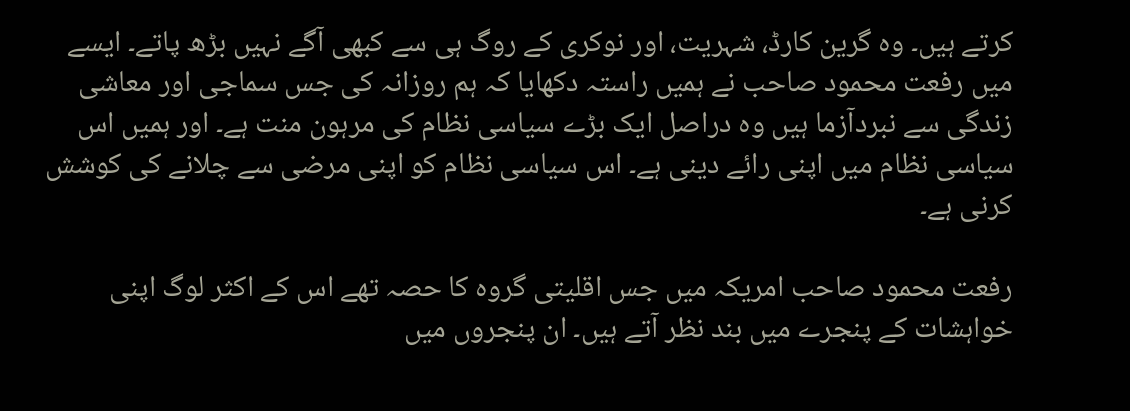کرتے ہیں۔ وہ گرین کارڈ، شہریت، اور نوکری کے روگ ہی سے کبھی آگے نہیں بڑھ پاتے۔ ایسے میں رفعت محمود صاحب نے ہمیں راستہ دکھایا کہ ہم روزانہ کی جس سماجی اور معاشی زندگی سے نبردآزما ہیں وہ دراصل ایک بڑے سیاسی نظام کی مرہون منت ہے۔ اور ہمیں اس سیاسی نظام میں اپنی رائے دینی ہے۔ اس سیاسی نظام کو اپنی مرضی سے چلانے کی کوشش کرنی ہے۔

رفعت محمود صاحب امریکہ میں جس اقلیتی گروہ کا حصہ تھے اس کے اکثر لوگ اپنی خواہشات کے پنجرے میں بند نظر آتے ہیں۔ ان پنجروں میں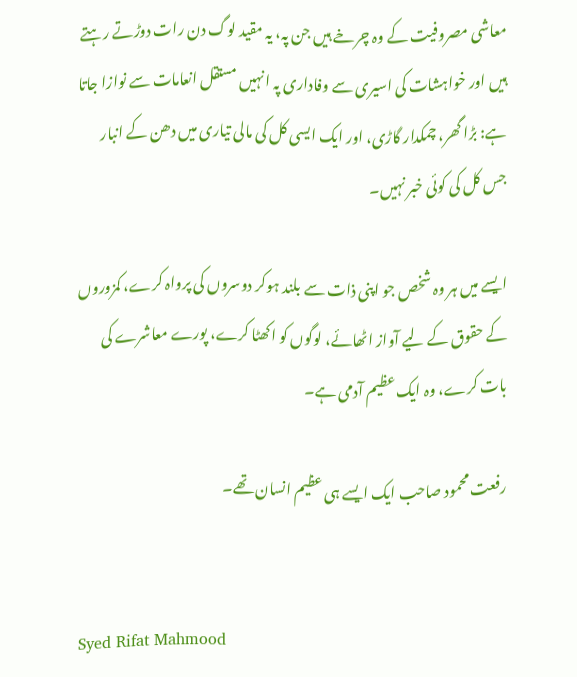معاشی مصروفیت کے وہ چرخے ہیں جن پہ، یہ مقید لوگ دن رات دوڑتے رہتے ہیں اور خواہشات کی اسیری سے وفاداری پہ انہیں مستقل انعامات سے نوازا جاتا ہے: بڑا گھر، چمکدار گاڑی، اور ایک ایسی کل کی مالی تیاری میں دھن کے انبار جس کل کی کوئی خبر نہیں۔

ایسے میں ہر وہ شخص جو اپنی ذات سے بلند ہوکر دوسروں کی پرواہ کرے، کمزوروں کے حقوق کے لیے آواز اٹھائے، لوگوں کو اکھٹا کرے، پورے معاشرے کی بات کرے، وہ ایک عظیم آدمی ہے۔

رفعت محمود صاحب ایک ایسے ہی عظیم انسان تھے۔


Syed Rifat Mahmood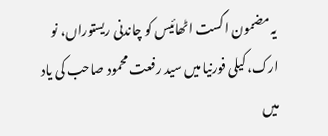یہ مضمون اگست اٹھائیس کو چاندنی ریستوراں، نو ارک، کیلی فورنیا میں سید رفعت محمود صاحب کی یاد میں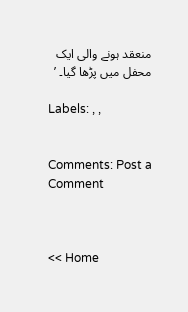منعقد ہونے والی ایک محفل میں پڑھا گیا۔ ’

Labels: , ,


Comments: Post a Comment



<< Home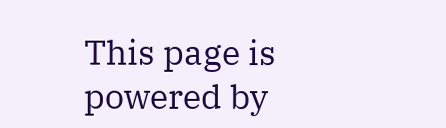This page is powered by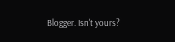Blogger. Isn't yours?